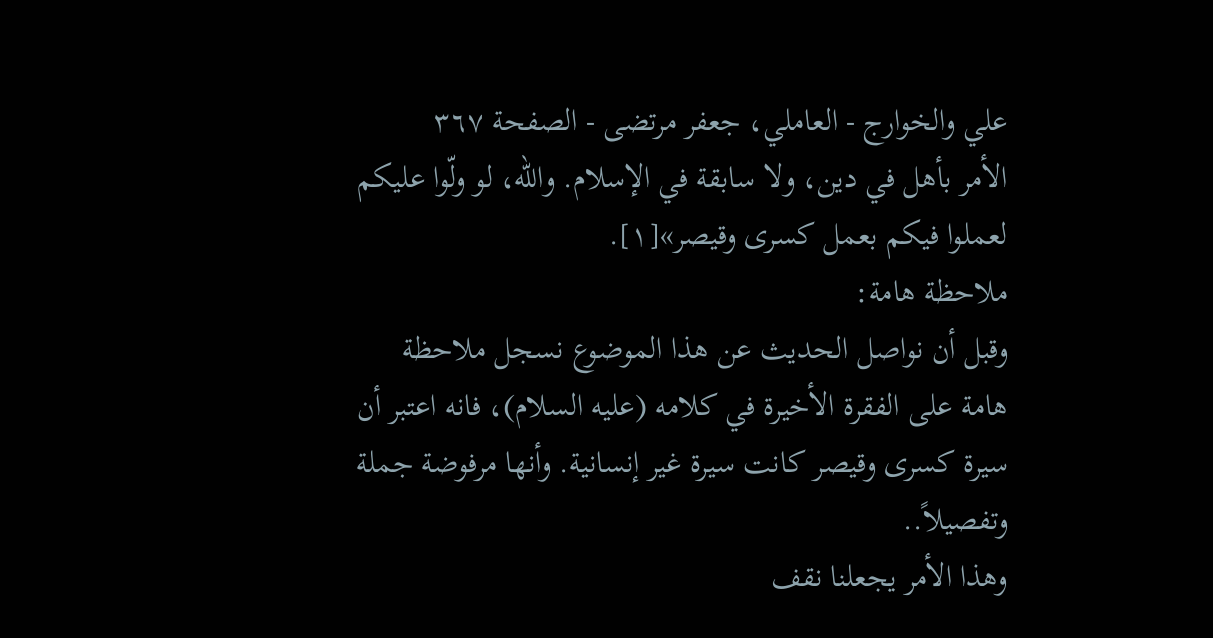علي والخوارج - العاملي، جعفر مرتضى - الصفحة ٣٦٧
الأمر بأهل في دين، ولا سابقة في الإسلام. والله، لو ولّوا عليكم لعملوا فيكم بعمل كسرى وقيصر»[١].
ملاحظة هامة:
وقبل أن نواصل الحديث عن هذا الموضوع نسجل ملاحظة هامة على الفقرة الأخيرة في كلامه (عليه السلام)، فانه اعتبر أن سيرة كسرى وقيصر كانت سيرة غير إنسانية. وأنها مرفوضة جملة وتفصيلاً..
وهذا الأمر يجعلنا نقف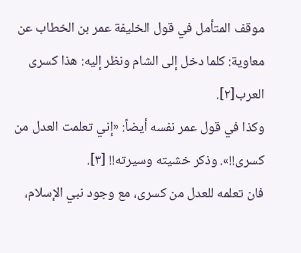موقف المتأمل في قول الخليفة عمر بن الخطاب عن معاوية: كلما دخل إلى الشام ونظر إليه: هذا كسرى العرب[٢].
وكذا في قول عمر نفسه أيضاً: «إني تعلمت العدل من كسرى!!». وذكر خشيته وسيرته!! [٣].
فان تعلمه للعدل من كسرى، مع وجود نبي الإسلام،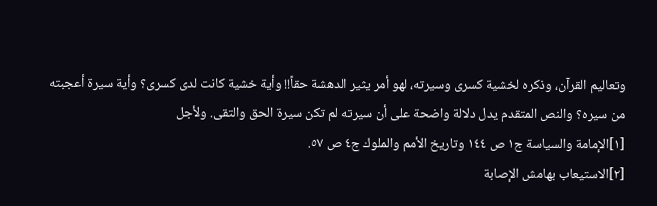وتعاليم القرآن، وذكره لخشية كسرى وسيرته، لهو أمر يثير الدهشة حقاً!! وأية خشية كانت لدى كسرى؟ وأية سيرة أعجبته من سيره؟ والنص المتقدم يدل دلالة واضحة على أن سيرته لم تكن سيرة الحق والتقى. ولأجل
[١]الإمامة والسياسة ج١ ص ١٤٤ وتاريخ الأمم والملوك ج٤ ص ٥٧.
[٢]الاستيعاب بهامش الإصابة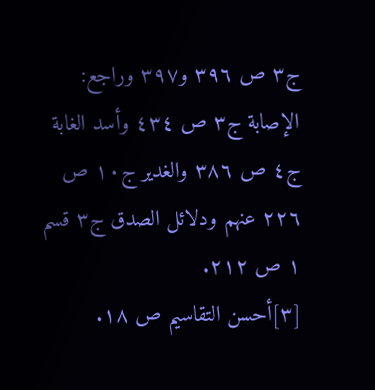ج٣ ص ٣٩٦ و٣٩٧ وراجع: الإصابة ج٣ ص ٤٣٤ وأسد الغابة ج٤ ص ٣٨٦ والغدير ج١٠ ص ٢٢٦ عنهم ودلائل الصدق ج٣ قسم ١ ص ٢١٢.
[٣]أحسن التقاسيم ص ١٨.